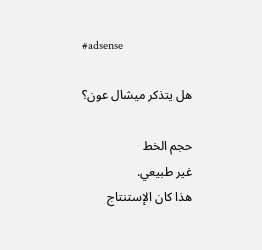#adsense

هل يتذكر ميشال عون؟

حجم الخط
غير طبيعي.
هذا كان الإستنتاج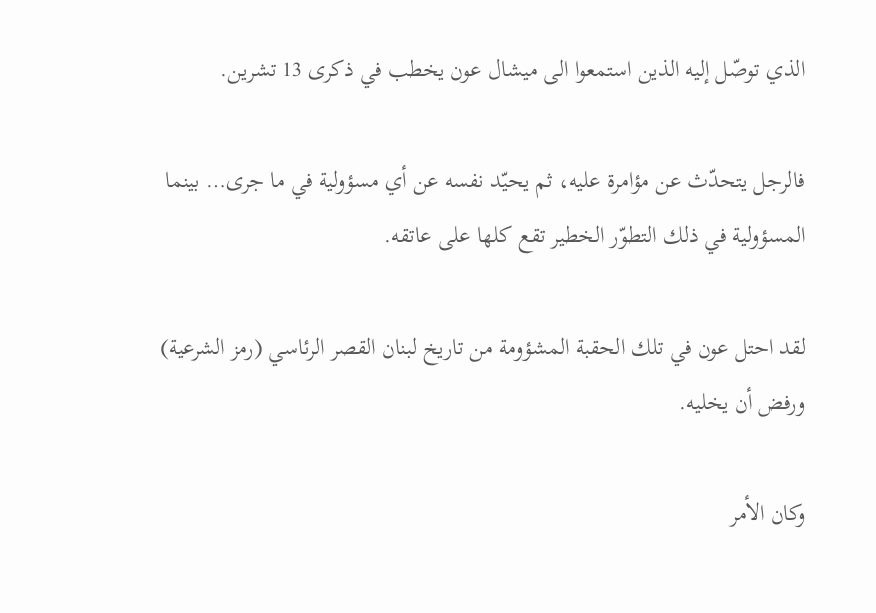الذي توصّل إليه الذين استمعوا الى ميشال عون يخطب في ذكرى 13 تشرين.

فالرجل يتحدّث عن مؤامرة عليه، ثم يحيّد نفسه عن أي مسؤولية في ما جرى… بينما المسؤولية في ذلك التطوّر الخطير تقع كلها على عاتقه.

لقد احتل عون في تلك الحقبة المشؤومة من تاريخ لبنان القصر الرئاسي (رمز الشرعية) ورفض أن يخليه.

وكان الأمر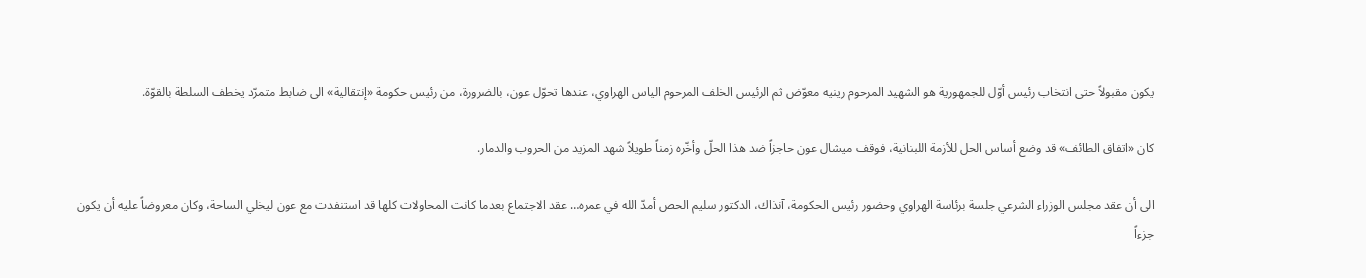يكون مقبولاً حتى انتخاب رئيس أوّل للجمهورية هو الشهيد المرحوم رينيه معوّض ثم الرئيس الخلف المرحوم الياس الهراوي، عندها تحوّل عون، بالضرورة، من رئيس حكومة «إنتقالية» الى ضابط متمرّد يخطف السلطة بالقوّة.

كان «اتفاق الطائف» قد وضع أساس الحل للأزمة اللبنانية، فوقف ميشال عون حاجزاً ضد هذا الحلّ وأخّره زمناً طويلاً شهد المزيد من الحروب والدمار.

الى أن عقد مجلس الوزراء الشرعي جلسة برئاسة الهراوي وحضور رئيس الحكومة، آنذاك، الدكتور سليم الحص أمدّ الله في عمره… عقد الاجتماع بعدما كانت المحاولات كلها قد استنفدت مع عون ليخلي الساحة، وكان معروضاً عليه أن يكون جزءاً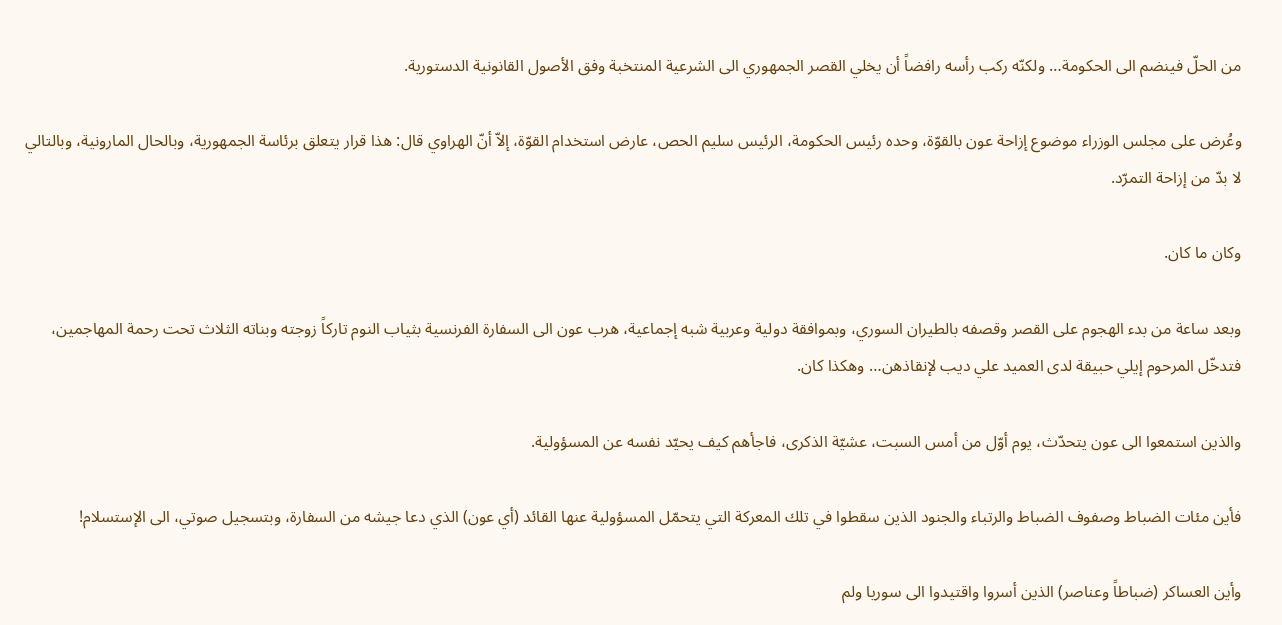من الحلّ فينضم الى الحكومة… ولكنّه ركب رأسه رافضاً أن يخلي القصر الجمهوري الى الشرعية المنتخبة وفق الأصول القانونية الدستورية.

وعُرض على مجلس الوزراء موضوع إزاحة عون بالقوّة، وحده رئيس الحكومة، الرئيس سليم الحص، عارض استخدام القوّة، إلاّ أنّ الهراوي قال: هذا قرار يتعلق برئاسة الجمهورية، وبالحال المارونية، وبالتالي لا بدّ من إزاحة التمرّد.

وكان ما كان.

وبعد ساعة من بدء الهجوم على القصر وقصفه بالطيران السوري، وبموافقة دولية وعربية شبه إجماعية، هرب عون الى السفارة الفرنسية بثياب النوم تاركاً زوجته وبناته الثلاث تحت رحمة المهاجمين، فتدخّل المرحوم إيلي حبيقة لدى العميد علي ديب لإنقاذهن… وهكذا كان.

والذين استمعوا الى عون يتحدّث، يوم أوّل من أمس السبت، عشيّة الذكرى، فاجأهم كيف يحيّد نفسه عن المسؤولية.

فأين مئات الضباط وصفوف الضباط والرتباء والجنود الذين سقطوا في تلك المعركة التي يتحمّل المسؤولية عنها القائد (أي عون) الذي دعا جيشه من السفارة، وبتسجيل صوتي، الى الإستسلام!

وأين العساكر (ضباطاً وعناصر) الذين أسروا واقتيدوا الى سوريا ولم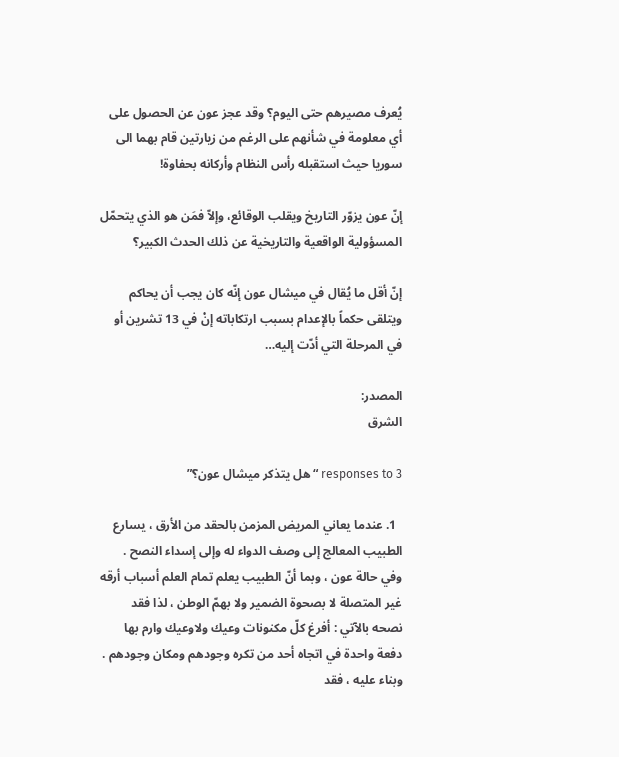يُعرف مصيرهم حتى اليوم؟ وقد عجز عون عن الحصول على أي معلومة في شأنهم على الرغم من زيارتين قام بهما الى سوريا حيث استقبله رأس النظام وأركانه بحفاوة!

إنّ عون يزوّر التاريخ ويقلب الوقائع، وإلاّ فمَن هو الذي يتحمّل المسؤولية الواقعية والتاريخية عن ذلك الحدث الكبير؟

إنّ أقل ما يُقال في ميشال عون إنّه كان يجب أن يحاكم ويتلقى حكماً بالإعدام بسبب ارتكاباته إنْ في 13 تشرين أو في المرحلة التي أدّت إليه…

المصدر:
الشرق

3 responses to “هل يتذكر ميشال عون؟”

  1. عندما يعاني المريض المزمن بالحقد من الأرق ، يسارع الطبيب المعالج إلى وصف الدواء له وإلى إسداء النصح . وفي حالة عون ، وبما أنّ الطبيب يعلم تمام العلم أسباب أرقه غير المتصلة لا بصحوة الضمير ولا بهمّ الوطن ، لذا فقد نصحه بالآتي : أفرغ كلّ مكنونات وعيك ولاوعيك وارم بها دفعة واحدة في اتجاه أحد من تكره وجودهم ومكان وجودهم . وبناء عليه ، فقد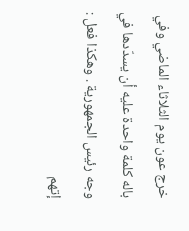خرج عون يوم الثلاثاء الماضي وفي باله كلمة واحدة عليه أن يسدّدها في وجه رئيس الجمهورية . وهكذا فعل : إتهم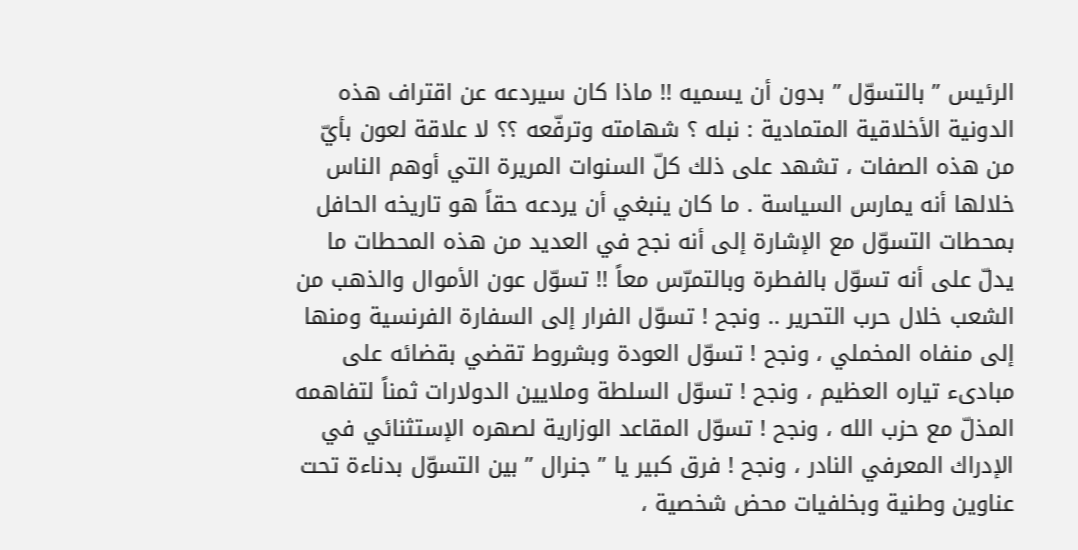الرئيس ” بالتسوّل ” بدون أن يسميه !! ماذا كان سيردعه عن اقتراف هذه الدونية الأخلاقية المتمادية : نبله ؟ شهامته وترفّعه ؟؟ لا علاقة لعون بأيّ من هذه الصفات ، تشهد على ذلك كلّ السنوات المريرة التي أوهم الناس خلالها أنه يمارس السياسة . ما كان ينبغي أن يردعه حقاً هو تاريخه الحافل بمحطات التسوّل مع الإشارة إلى أنه نجح في العديد من هذه المحطات ما يدلّ على أنه تسوّل بالفطرة وبالتمرّس معاً !! تسوّل عون الأموال والذهب من الشعب خلال حرب التحرير .. ونجح ! تسوّل الفرار إلى السفارة الفرنسية ومنها إلى منفاه المخملي ، ونجح ! تسوّل العودة وبشروط تقضي بقضائه على مبادىء تياره العظيم ، ونجح ! تسوّل السلطة وملايين الدولارات ثمناً لتفاهمه المذلّ مع حزب الله ، ونجح ! تسوّل المقاعد الوزارية لصهره الإستثنائي في الإدراك المعرفي النادر ، ونجح ! فرق كبير يا ” جنرال ” بين التسوّل بدناءة تحت عناوين وطنية وبخلفيات محض شخصية ،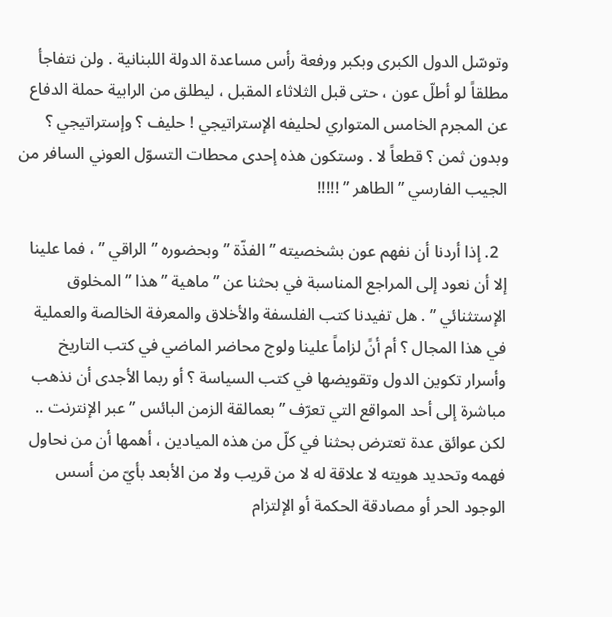وتوسّل الدول الكبرى وبكبر ورفعة رأس مساعدة الدولة اللبنانية . ولن نتفاجأ مطلقاً لو أطلّ عون ، حتى قبل الثلاثاء المقبل ، ليطلق من الرابية حملة الدفاع عن المجرم الخامس المتواري لحليفه الإستراتيجي ! حليف ؟ وإستراتيجي ؟ وبدون ثمن ؟ قطعاً لا . وستكون هذه إحدى محطات التسوّل العوني السافر من الجيب الفارسي ” الطاهر ” !!!!!

  2. إذا أردنا أن نفهم عون بشخصيته ” الفذّة ” وبحضوره ” الراقي ” ، فما علينا إلا أن نعود إلى المراجع المناسبة في بحثنا عن ” ماهية ” هذا ” المخلوق الإستثنائي ” . هل تفيدنا كتب الفلسفة والأخلاق والمعرفة الخالصة والعملية في هذا المجال ؟ أم أنً لزاماً علينا ولوج محاضر الماضي في كتب التاريخ وأسرار تكوين الدول وتقويضها في كتب السياسة ؟ أو ربما الأجدى أن نذهب مباشرة إلى أحد المواقع التي تعرّف ” بعمالقة الزمن البائس ” عبر الإنترنت .. لكن عوائق عدة تعترض بحثنا في كلّ من هذه الميادين ، أهمها أن من نحاول فهمه وتحديد هويته لا علاقة له لا من قريب ولا من الأبعد بأيّ من أسس الوجود الحر أو مصادقة الحكمة أو الإلتزام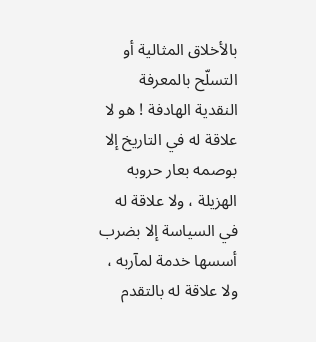بالأخلاق المثالية أو التسلّح بالمعرفة النقدية الهادفة ! هو لا علاقة له في التاريخ إلا بوصمه بعار حروبه الهزيلة ، ولا علاقة له في السياسة إلا بضرب أسسها خدمة لمآربه ، ولا علاقة له بالتقدم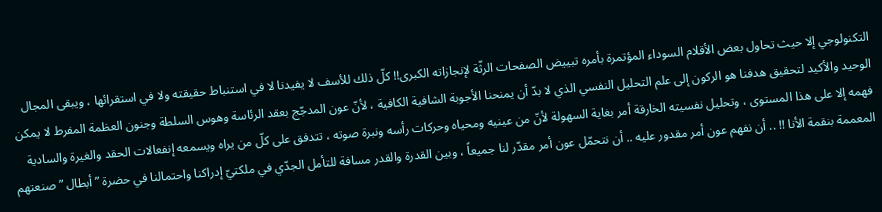التكنولوجي إلا حيث تحاول بعض الأقلام السوداء المؤتمرة بأمره تبييض الصفحات الرثّة لإنجازاته الكبرى!! كلّ ذلك للأسف لا يفيدنا لا في استنباط حقيقته ولا في استقرائها ، ويبقى المجال الوحيد والأكيد لتحقيق هدفنا هو الركون إلى علم التحليل النفسي الذي لا بدّ أن يمنحنا الأجوبة الشافية الكافية ، لأنّ عون المدجّج بعقد الرئاسة وهوس السلطة وجنون العظمة المفرط لا يمكن فهمه إلا على هذا المستوى ، وتحليل نفسيته الخارقة أمر بغاية السهولة لأنّ من عينيه ومحياه وحركات رأسه ونبرة صوته ، تتدفق على كلّ من يراه ويسمعه إنفعالات الحقد والغيرة والسادية المعممة بنقمة الأنا !! .. أن نفهم عون أمر مقدور عليه .. أن نتحمّل عون أمر مقدّر لنا جميعاً ، وبين القدرة والقدر مسافة للتأمل الجدّي في ملكتيّ إدراكنا واحتمالنا في حضرة ” أبطال ” صنعتهم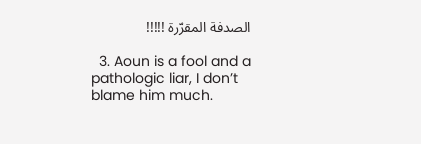الصدفة المقرّرة !!!!!

  3. Aoun is a fool and a pathologic liar, I don’t blame him much.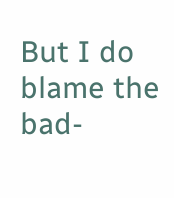But I do blame the bad-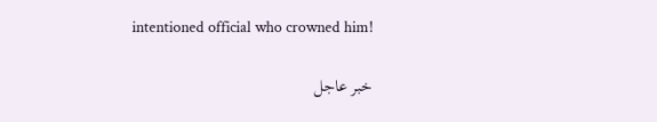intentioned official who crowned him!

خبر عاجل